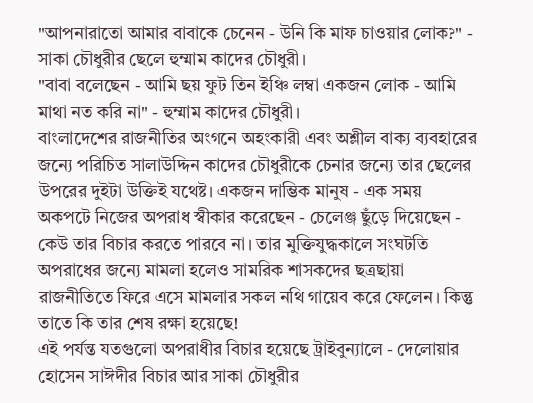"আপনারাতো আমার বাবাকে চেনেন - উনি কি মাফ চাওয়ার লোক?" - সাকা চৌধুরীর ছেলে হুম্মাম কাদের চৌধুরী।
"বাবা বলেছেন - আমি ছয় ফুট তিন ইঞ্চি লম্বা একজন লোক - আমি মাথা নত করি না" - হুম্মাম কাদের চৌধুরী।
বাংলাদেশের রাজনীতির অংগনে অহংকারী এবং অশ্লীল বাক্য ব্যবহারের জন্যে পরিচিত সালাউদ্দিন কাদের চৌধুরীকে চেনার জন্যে তার ছেলের উপরের দুইটা উক্তিই যথেষ্ট। একজন দাম্ভিক মানুষ - এক সময় অকপটে নিজের অপরাধ স্বীকার করেছেন - চেলেঞ্জ ছুঁড়ে দিয়েছেন - কেউ তার বিচার করতে পারবে না। তার মুক্তিযুদ্ধকালে সংঘটতি অপরাধের জন্যে মামলা হলেও সামরিক শাসকদের ছত্রছায়া রাজনীতিতে ফিরে এসে মামলার সকল নথি গায়েব করে ফেলেন। কিন্তু তাতে কি তার শেষ রক্ষা হয়েছে!
এই পর্যন্ত যতগুলো অপরাধীর বিচার হয়েছে ট্রাইবুন্যালে - দেলোয়ার হোসেন সাঈদীর বিচার আর সাকা চৌধুরীর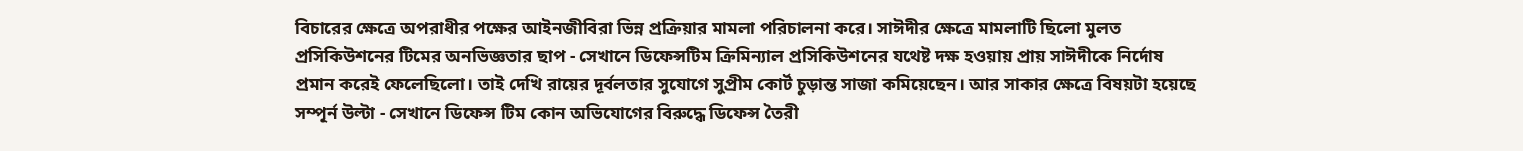বিচারের ক্ষেত্রে অপরাধীর পক্ষের আইনজীবিরা ভিন্ন প্রক্রিয়ার মামলা পরিচালনা করে। সাঈদীর ক্ষেত্রে মামলাটি ছিলো মুলত প্রসিকিউশনের টিমের অনভিজ্ঞতার ছাপ - সেখানে ডিফেন্সটিম ক্রিমিন্যাল প্রসিকিউশনের যথেষ্ট দক্ষ হওয়ায় প্রায় সাঈদীকে নির্দোষ প্রমান করেই ফেলেছিলো। তাই দেখি রায়ের দূর্বলতার সুযোগে সুপ্রীম কোর্ট চুড়ান্ত সাজা কমিয়েছেন। আর সাকার ক্ষেত্রে বিষয়টা হয়েছে সম্পূর্ন উল্টা - সেখানে ডিফেন্স টিম কোন অভিযোগের বিরুদ্ধে ডিফেন্স তৈরী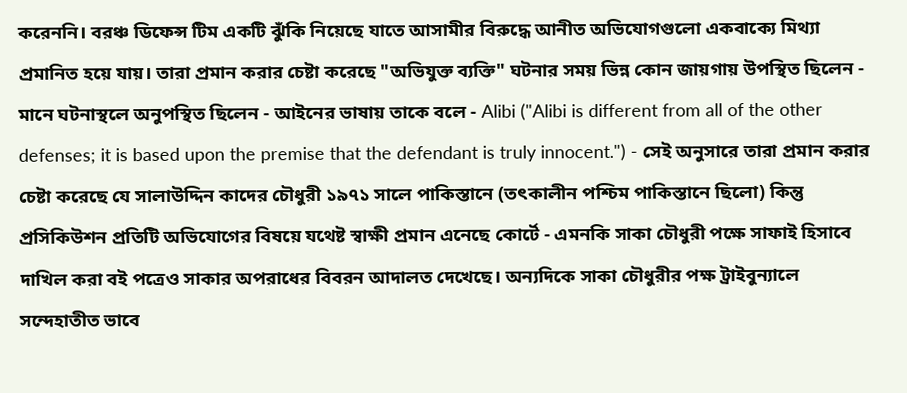করেননি। বরঞ্চ ডিফেন্স টিম একটি ঝুঁকি নিয়েছে যাতে আসামীর বিরুদ্ধে আনীত অভিযোগগুলো একবাক্যে মিথ্যা প্রমানিত হয়ে যায়। তারা প্রমান করার চেষ্টা করেছে "অভিযুক্ত ব্যক্তি" ঘটনার সময় ভিন্ন কোন জায়গায় উপস্থিত ছিলেন - মানে ঘটনাস্থলে অনুপস্থিত ছিলেন - আইনের ভাষায় তাকে বলে - Alibi ("Alibi is different from all of the other defenses; it is based upon the premise that the defendant is truly innocent.") - সেই অনুসারে তারা প্রমান করার চেষ্টা করেছে যে সালাউদ্দিন কাদের চৌধুরী ১৯৭১ সালে পাকিস্তানে (তৎকালীন পশ্চিম পাকিস্তানে ছিলো) কিন্তু প্রসিকিউশন প্রতিটি অভিযোগের বিষয়ে যথেষ্ট স্বাক্ষী প্রমান এনেছে কোর্টে - এমনকি সাকা চৌধুরী পক্ষে সাফাই হিসাবে দাখিল করা বই পত্রেও সাকার অপরাধের বিবরন আদালত দেখেছে। অন্যদিকে সাকা চৌধুরীর পক্ষ ট্রাইবুন্যালে সন্দেহাতীত ভাবে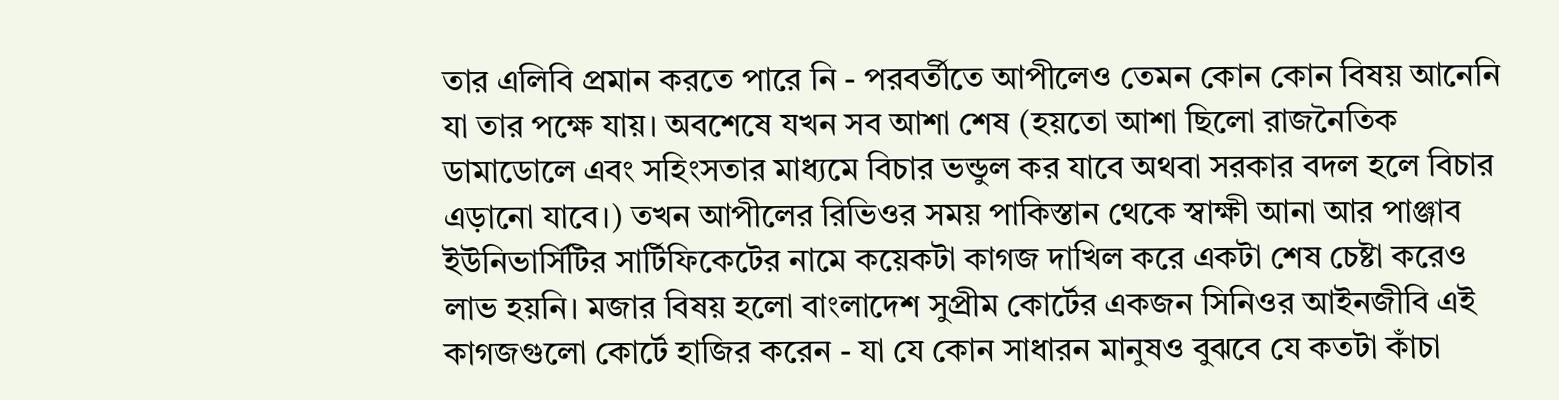তার এলিবি প্রমান করতে পারে নি - পরবর্তীতে আপীলেও তেমন কোন কোন বিষয় আনেনি যা তার পক্ষে যায়। অবশেষে যখন সব আশা শেষ (হয়তো আশা ছিলো রাজনৈতিক ডামাডোলে এবং সহিংসতার মাধ্যমে বিচার ভন্ডুল কর যাবে অথবা সরকার বদল হলে বিচার এড়ানো যাবে।) তখন আপীলের রিভিওর সময় পাকিস্তান থেকে স্বাক্ষী আনা আর পাঞ্জাব ইউনিভার্সিটির সার্টিফিকেটের নামে কয়েকটা কাগজ দাখিল করে একটা শেষ চেষ্টা করেও লাভ হয়নি। মজার বিষয় হলো বাংলাদেশ সুপ্রীম কোর্টের একজন সিনিওর আইনজীবি এই কাগজগুলো কোর্টে হাজির করেন - যা যে কোন সাধারন মানুষও বুঝবে যে কতটা কাঁচা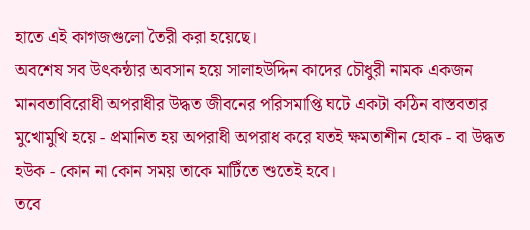হাতে এই কাগজগুলো তৈরী করা হয়েছে।
অবশেষ সব উৎকন্ঠার অবসান হয়ে সালাহউদ্দিন কাদের চৌধুরী নামক একজন মানবতাবিরোধী অপরাধীর উদ্ধত জীবনের পরিসমাপ্তি ঘটে একটা কঠিন বাস্তবতার মুখোমুখি হয়ে - প্রমানিত হয় অপরাধী অপরাধ করে যতই ক্ষমতাশীন হোক - বা উদ্ধত হউক - কোন না কোন সময় তাকে মাটিঁতে শুতেই হবে।
তবে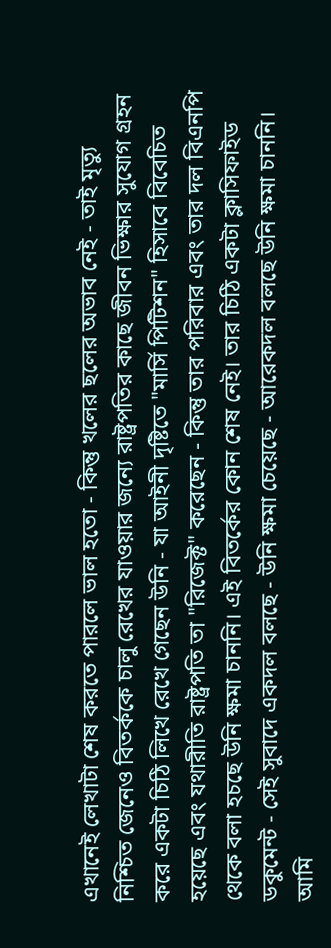এখানেই লেখাটা শেষ করতে পারলে ভাল হতো - কিন্তু খলের ছলের অভাব নেই - তাই মৃত্যু নিশ্চিত জেনেও বিতর্ককে চালু রেখের যাওয়ার জন্যে রাষ্ট্রপতির কাছে জীবন ভিক্ষার সুযোগ গ্রহন করে একটা চিঠি লিখে রেখে গেছেন উনি - যা আইনী দৃষ্টিতে "মার্সি পিটিশন" হিসাবে বিবেচিত হয়েছে এবং যথারীতি রাষ্ট্রপতি তা "রিজেক্ট" করেছেন - কিন্তু তার পরিবার এবং তার দল বিএনপি থেকে বলা হচছে উনি ক্ষমা চাননি। এই বিতর্কের কোন শেষ নেই। তার চিঠি একটা ক্লাসিফাইড ডকুমেন্ট - সেই সুবাদে একদল বলছে - উনি ক্ষমা চেয়েছে - আরেকদল বলছে উনি ক্ষমা চাননি। আমি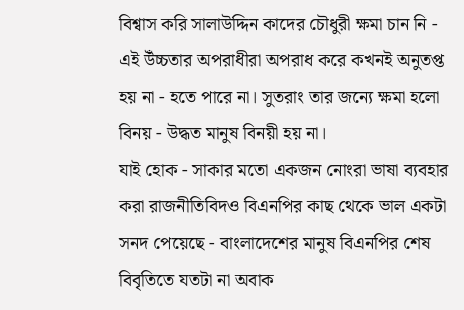বিশ্বাস করি সালাউদ্দিন কাদের চৌধুরী ক্ষমা চান নি - এই উঁচ্চতার অপরাধীরা অপরাধ করে কখনই অনুতপ্ত হয় না - হতে পারে না। সুতরাং তার জন্যে ক্ষমা হলো বিনয় - উদ্ধত মানুষ বিনয়ী হয় না।
যাই হোক - সাকার মতো একজন নোংরা ভাষা ব্যবহার করা রাজনীতিবিদও বিএনপির কাছ থেকে ভাল একটা সনদ পেয়েছে - বাংলাদেশের মানুষ বিএনপির শেষ বিবৃতিতে যতটা না অবাক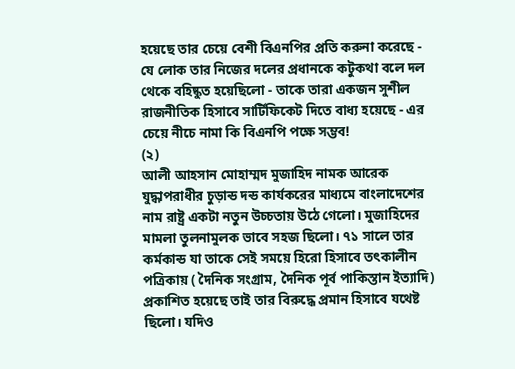হয়েছে তার চেয়ে বেশী বিএনপির প্রতি করুনা করেছে - যে লোক তার নিজের দলের প্রধানকে কটুকথা বলে দল থেকে বহিষ্কুত হয়েছিলো - তাকে তারা একজন সুশীল রাজনীতিক হিসাবে সার্টিফিকেট দিতে বাধ্য হয়েছে - এর চেয়ে নীচে নামা কি বিএনপি পক্ষে সম্ভব!
(২)
আলী আহসান মোহাম্মদ মুজাহিদ নামক আরেক যুদ্ধাপরাধীর চুড়ান্ড দন্ড কার্যকরের মাধ্যমে বাংলাদেশের নাম রাষ্ট্র একটা নতুন উচ্চতায় উঠে গেলো। মুজাহিদের মামলা তুলনামুলক ভাবে সহজ ছিলো। ৭১ সালে তার কর্মকান্ড যা তাকে সেই সময়ে হিরো হিসাবে তৎকালীন পত্রিকায় ( দৈনিক সংগ্রাম, দৈনিক পূর্ব পাকিস্তান ইত্যাদি) প্রকাশিত হয়েছে তাই তার বিরুদ্ধে প্রমান হিসাবে যথেষ্ট ছিলো। যদিও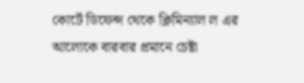কোর্টে ডিফেন্স থেকে ক্লিমিন্যাল ল এর আলোকে বারবার প্রমানে চেষ্টা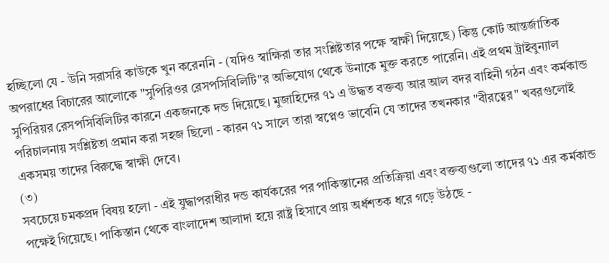হচ্ছিলো যে - উনি সরাসরি কাউকে খুন করেননি - (যদিও স্বাক্ষিরা তার সংশ্লিষ্টতার পক্ষে স্বাক্ষী দিয়েছে) কিন্তু কোর্ট আন্তর্জাতিক অপরাধের বিচারের আলোকে "সুপিরিওর রেসপসিবিলিটি"র অভিযোগ থেকে উনাকে মুক্ত করতে পারেনি। এই প্রথম ট্রাইবুন্যাল সুপিরিয়র রেসপসিবিলিটির কারনে একজনকে দন্ড দিয়েছে। মুজাহিদের ৭১ এ উদ্ধত বক্তব্য আর আল বদর বাহিনী গঠন এবং কর্মকান্ড পরিচালনায় সংশ্লিষ্টতা প্রমান করা সহজ ছিলো - কারন ৭১ সালে তারা স্বপ্নেও ভাবেনি যে তাদের তখনকার "বীরত্বের" খবরগুলোই একসময় তাদের বিরুদ্ধে স্বাক্ষী দেবে।
(৩)
সবচেয়ে চমকপ্রদ বিষয় হলো - এই যুদ্ধাপরাধীর দন্ড কার্যকরের পর পাকিস্তানের প্রতিক্রিয়া এবং বক্তব্যগুলো তাদের ৭১ এর কর্মকান্ড পক্ষেই গিয়েছে। পাকিস্তান থেকে বাংলাদেশ আলাদা হয়ে রাষ্ট্র হিসাবে প্রায় অর্ধশতক ধরে গড়ে উঠছে -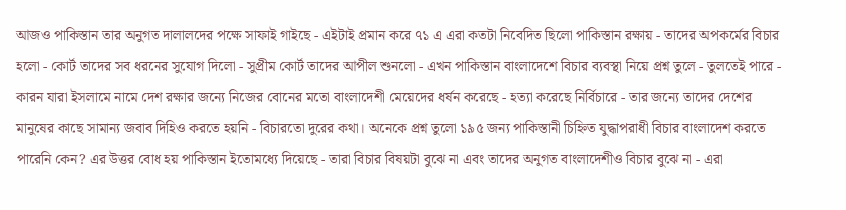আজও পাকিস্তান তার অনুগত দালালদের পক্ষে সাফাই গাইছে - এইটাই প্রমান করে ৭১ এ এরা কতটা নিবেদিত ছিলো পাকিস্তান রক্ষায় - তাদের অপকর্মের বিচার হলো - কোর্ট তাদের সব ধরনের সুযোগ দিলো - সুপ্রীম কোর্ট তাদের আপীল শুনলো - এখন পাকিস্তান বাংলাদেশে বিচার ব্যবস্থা নিয়ে প্রশ্ন তুলে - তুলতেই পারে - কারন যারা ইসলামে নামে দেশ রক্ষার জন্যে নিজের বোনের মতো বাংলাদেশী মেয়েদের ধর্ষন করেছে - হত্যা করেছে নির্বিচারে - তার জন্যে তাদের দেশের মানুষের কাছে সামান্য জবাব দিহিও করতে হয়নি - বিচারতো দুরের কথা। অনেকে প্রশ্ন তুলো ১৯৫ জন্য পাকিস্তানী চিহ্নিত যুদ্ধাপরাধী বিচার বাংলাদেশ করতে পারেনি কেন? এর উত্তর বোধ হয় পাকিস্তান ইতোমধ্যে দিয়েছে - তারা বিচার বিষয়টা বুঝে না এবং তাদের অনুগত বাংলাদেশীও বিচার বুঝে না - এরা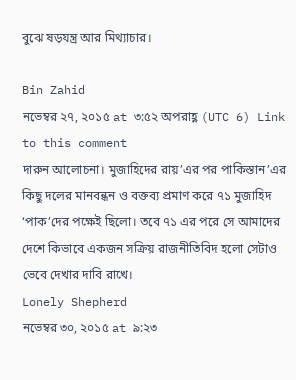বুঝে ষড়যন্ত্র আর মিথ্যাচার।

Bin Zahid
নভেম্বর ২৭, ২০১৫ at ৩:৫২ অপরাহ্ণ (UTC 6) Link to this comment
দারুন আলোচনা। মুজাহিদের রায়’এর পর পাকিস্তান’এর কিছু দলের মানবন্ধন ও বক্তব্য প্রমাণ করে ৭১ মুজাহিদ ‘পাক’দের পক্ষেই ছিলো। তবে ৭১ এর পরে সে আমাদের দেশে কিভাবে একজন সক্রিয় রাজনীতিবিদ হলো সেটাও ভেবে দেখার দাবি রাখে।
Lonely Shepherd
নভেম্বর ৩০, ২০১৫ at ৯:২৩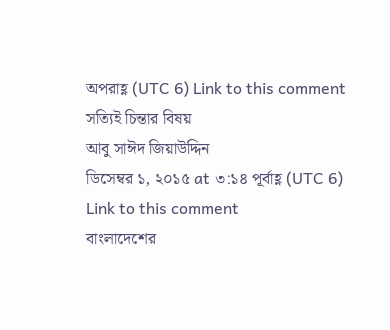অপরাহ্ণ (UTC 6) Link to this comment
সত্যিই চিন্তার বিষয়
আবু সাঈদ জিয়াউদ্দিন
ডিসেম্বর ১, ২০১৫ at ৩:১৪ পূর্বাহ্ণ (UTC 6) Link to this comment
বাংলাদেশের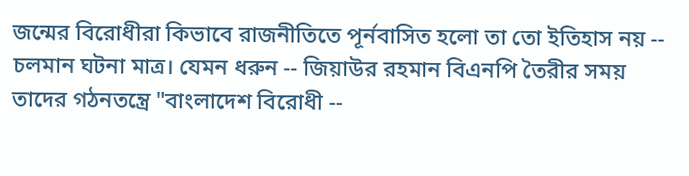জন্মের বিরোধীরা কিভাবে রাজনীতিতে পূর্নবাসিত হলো তা তো ইতিহাস নয় -- চলমান ঘটনা মাত্র। যেমন ধরুন -- জিয়াউর রহমান বিএনপি তৈরীর সময় তাদের গঠনতন্ত্রে "বাংলাদেশ বিরোধী --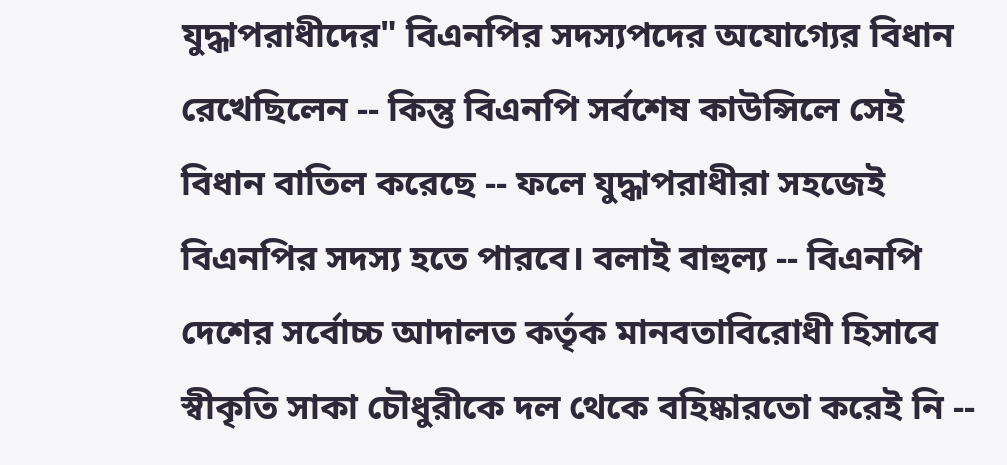যুদ্ধাপরাধীদের" বিএনপির সদস্যপদের অযোগ্যের বিধান রেখেছিলেন -- কিন্তু বিএনপি সর্বশেষ কাউন্সিলে সেই বিধান বাতিল করেছে -- ফলে যুদ্ধাপরাধীরা সহজেই বিএনপির সদস্য হতে পারবে। বলাই বাহুল্য -- বিএনপি দেশের সর্বোচ্চ আদালত কর্তৃক মানবতাবিরোধী হিসাবে স্বীকৃতি সাকা চৌধুরীকে দল থেকে বহিষ্কারতো করেই নি --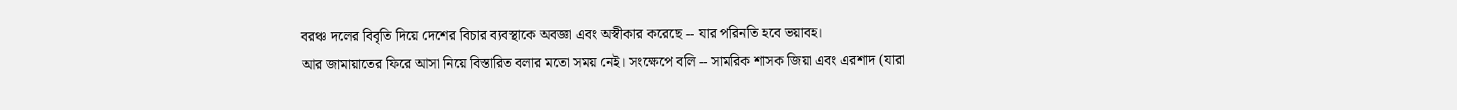বরঞ্চ দলের বিবৃতি দিয়ে দেশের বিচার ব্যবস্থাকে অবজ্ঞা এবং অস্বীকার করেছে -- যার পরিনতি হবে ভয়াবহ।
আর জামায়াতের ফিরে আসা নিয়ে বিস্তারিত বলার মতো সময় নেই। সংক্ষেপে বলি -- সামরিক শাসক জিয়া এবং এরশাদ (যারা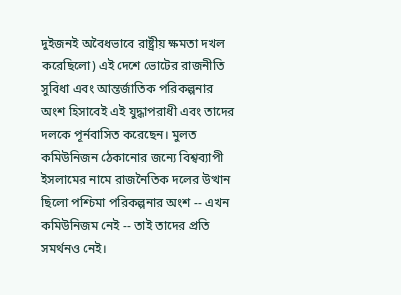দুইজনই অবৈধভাবে রাষ্ট্রীয় ক্ষমতা দখল করেছিলো) এই দেশে ভোটের রাজনীতি সুবিধা এবং আন্তর্জাতিক পরিকল্পনার অংশ হিসাবেই এই যুদ্ধাপরাধী এবং তাদের দলকে পূর্নবাসিত করেছেন। মুলত কমিউনিজন ঠেকানোর জন্যে বিশ্বব্যাপী ইসলামের নামে রাজনৈতিক দলের উত্থান ছিলো পশ্চিমা পরিকল্পনার অংশ -- এখন কমিউনিজম নেই -- তাই তাদের প্রতি সমর্থনও নেই।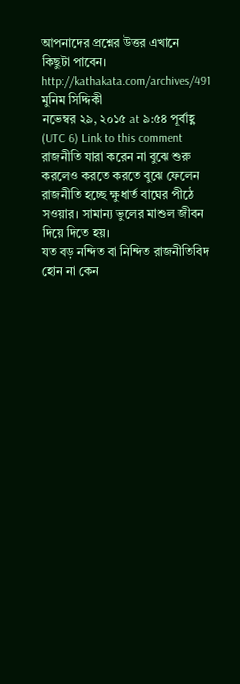আপনাদের প্রশ্নের উত্তর এখানে কিছুটা পাবেন।
http://kathakata.com/archives/491
মুনিম সিদ্দিকী
নভেম্বর ২৯, ২০১৫ at ৯:৫৪ পূর্বাহ্ণ (UTC 6) Link to this comment
রাজনীতি যারা করেন না বুঝে শুরু করলেও করতে করতে বুঝে ফেলেন রাজনীতি হচ্ছে ক্ষুধার্ত বাঘের পীঠে সওয়ার। সামান্য ভুলের মাশুল জীবন দিয়ে দিতে হয়।
যত বড় নন্দিত বা নিন্দিত রাজনীতিবিদ হোন না কেন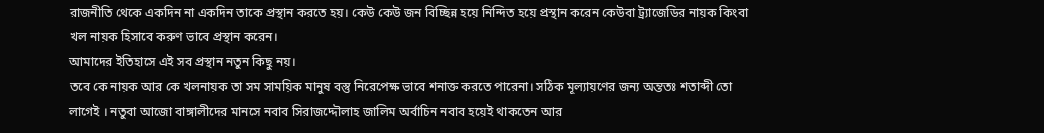রাজনীতি থেকে একদিন না একদিন তাকে প্রস্থান করতে হয়। কেউ কেউ জন বিচ্ছিন্ন হয়ে নিন্দিত হয়ে প্রস্থান করেন কেউবা ট্র্যাজেডির নায়ক কিংবা খল নায়ক হিসাবে করুণ ভাবে প্রস্থান করেন।
আমাদের ইতিহাসে এই সব প্রস্থান নতুন কিছু নয়।
তবে কে নায়ক আর কে খলনায়ক তা সম সাময়িক মানুষ বস্তু নিরেপেক্ষ ভাবে শনাক্ত করতে পারেনা। সঠিক মূল্যায়ণের জন্য অন্ততঃ শতাব্দী তো লাগেই । নতুবা আজো বাঙ্গালীদের মানসে নবাব সিরাজদ্দৌলাহ জালিম অর্বাচিন নবাব হয়েই থাকতেন আর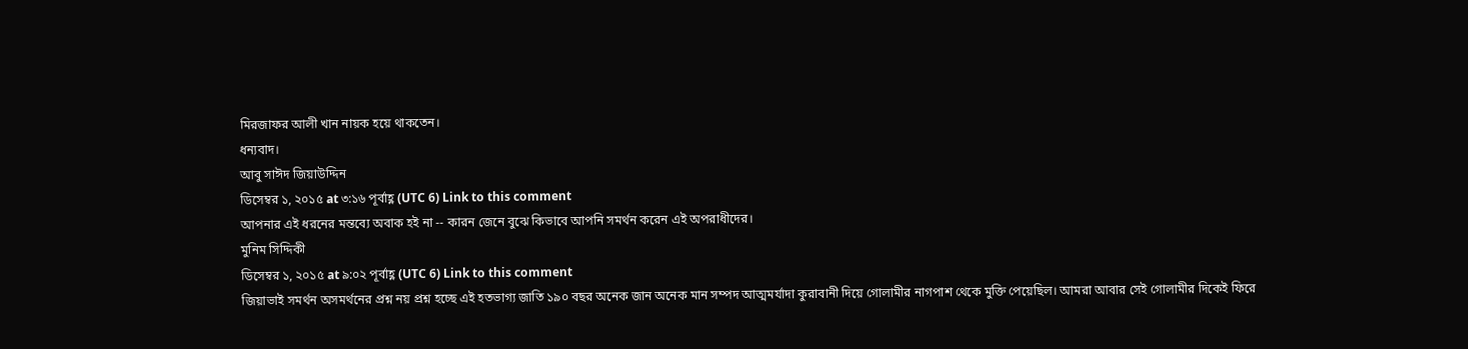মিরজাফর আলী খান নায়ক হয়ে থাকতেন।
ধন্যবাদ।
আবু সাঈদ জিয়াউদ্দিন
ডিসেম্বর ১, ২০১৫ at ৩:১৬ পূর্বাহ্ণ (UTC 6) Link to this comment
আপনার এই ধরনের মন্তব্যে অবাক হই না -- কারন জেনে বুঝে কিভাবে আপনি সমর্থন করেন এই অপরাধীদের।
মুনিম সিদ্দিকী
ডিসেম্বর ১, ২০১৫ at ৯:০২ পূর্বাহ্ণ (UTC 6) Link to this comment
জিয়াভাই সমর্থন অসমর্থনের প্রশ্ন নয় প্রশ্ন হচ্ছে এই হতভাগ্য জাতি ১৯০ বছর অনেক জান অনেক মান সম্পদ আত্মমর্যাদা কুরাবানী দিয়ে গোলামীর নাগপাশ থেকে মুক্তি পেয়েছিল। আমরা আবার সেই গোলামীর দিকেই ফিরে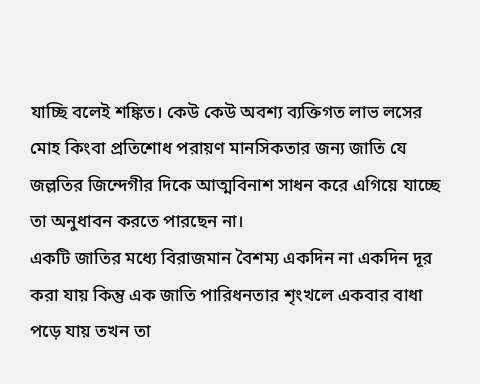যাচ্ছি বলেই শঙ্কিত। কেউ কেউ অবশ্য ব্যক্তিগত লাভ লসের মোহ কিংবা প্রতিশোধ পরায়ণ মানসিকতার জন্য জাতি যে জল্লতির জিন্দেগীর দিকে আত্মবিনাশ সাধন করে এগিয়ে যাচ্ছে তা অনুধাবন করতে পারছেন না।
একটি জাতির মধ্যে বিরাজমান বৈশম্য একদিন না একদিন দূর করা যায় কিন্তু এক জাতি পারিধনতার শৃংখলে একবার বাধা পড়ে যায় তখন তা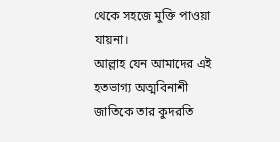থেকে সহজে মুক্তি পাওয়া যায়না।
আল্লাহ যেন আমাদের এই হতভাগ্য অত্মবিনাশী জাতিকে তার কুদরতি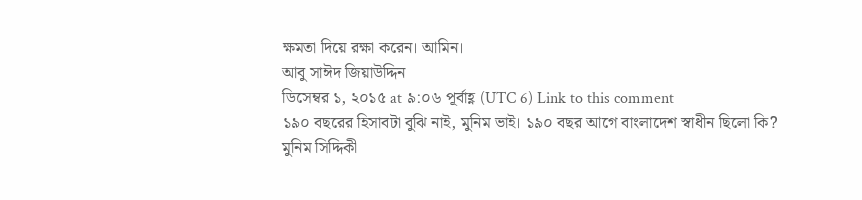ক্ষমতা দিয়ে রক্ষা করেন। আমিন।
আবু সাঈদ জিয়াউদ্দিন
ডিসেম্বর ১, ২০১৫ at ৯:০৬ পূর্বাহ্ণ (UTC 6) Link to this comment
১৯০ বছরের হিসাবটা বুঝি নাই, মুনিম ভাই। ১৯০ বছর আগে বাংলাদেশ স্বাধীন ছিলো কি?
মুনিম সিদ্দিকী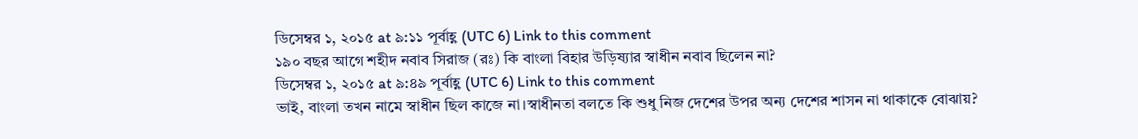ডিসেম্বর ১, ২০১৫ at ৯:১১ পূর্বাহ্ণ (UTC 6) Link to this comment
১৯০ বছর আগে শহীদ নবাব সিরাজ (রঃ) কি বাংলা বিহার উড়িষ্যার স্বাধীন নবাব ছিলেন না?
ডিসেম্বর ১, ২০১৫ at ৯:৪৯ পূর্বাহ্ণ (UTC 6) Link to this comment
ভাই, বাংলা তখন নামে স্বাধীন ছিল কাজে না।স্বাধীনতা বলতে কি শুধু নিজ দেশের উপর অন্য দেশের শাসন না থাকাকে বোঝায়?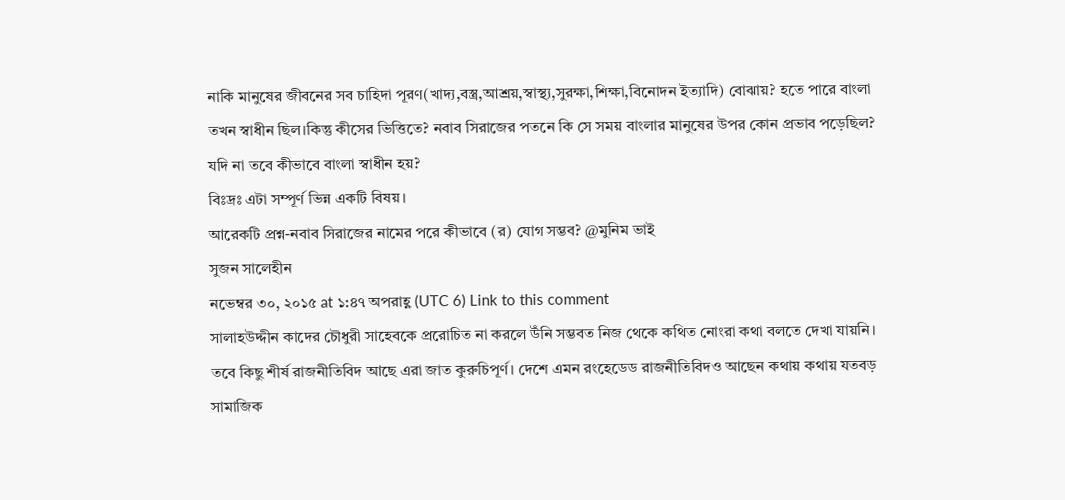নাকি মানুষের জীবনের সব চাহিদা পূরণ(খাদ্য,বস্ত্র,আশ্রয়,স্বাস্থ্য,সুরক্ষা,শিক্ষা,বিনোদন ইত্যাদি) বোঝায়? হতে পারে বাংলা তখন স্বাধীন ছিল।কিন্তু কীসের ভিত্তিতে? নবাব সিরাজের পতনে কি সে সময় বাংলার মানুষের উপর কোন প্রভাব পড়েছিল? যদি না তবে কীভাবে বাংলা স্বাধীন হয়?
বিঃদ্রঃ এটা সম্পূর্ণ ভিন্ন একটি বিষয়।
আরেকটি প্রশ্ন-নবাব সিরাজের নামের পরে কীভাবে (র) যোগ সম্ভব? @মুনিম ভাই
সুজন সালেহীন
নভেম্বর ৩০, ২০১৫ at ১:৪৭ অপরাহ্ণ (UTC 6) Link to this comment
সালাহউদ্দীন কাদের চৌধুরী সাহেবকে প্ররোচিত না করলে উঁনি সম্ভবত নিজ থেকে কথিত নোংরা কথা বলতে দেখা যায়নি। তবে কিছু শীর্ষ রাজনীতিবিদ আছে এরা জাত কুরুচিপূর্ণ। দেশে এমন রংহেডেড রাজনীতিবিদও আছেন কথায় কথায় যতবড় সামাজিক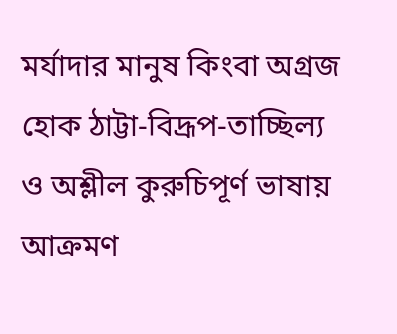মর্যাদার মানুষ কিংবা অগ্রজ হোক ঠাট্টা-বিদ্রূপ-তাচ্ছিল্য ও অশ্লীল কুরুচিপূর্ণ ভাষায় আক্রমণ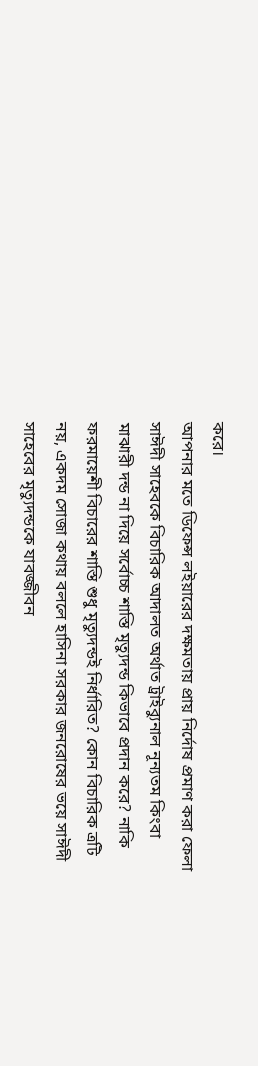করে।
আপনার মতে ডিফেন্স লইয়ারের দক্ষমতায় প্রায় নির্দোষ প্রমাণ করা ফেলা সাঈদী সাহেবকে বিচারিক আদালত অর্থাত ট্রাইব্যুনাল নূন্যতম কিংবা মাঝারী দন্ড না দিয়ে সর্বোচ্চ শাস্তি মৃত্যুদন্ড কিভাবে প্রদান করে? নাকি ফরমায়েশী বিচারের শাস্তি শুধু মৃত্যুদন্ডই নির্ধারিত? কোন বিচারিক ত্রটি নয়, একদম সোজা কথায় বললে হাসিনা সরকার জনরোষের ভয়ে সাঈদী সাহেবের মৃত্যুদন্ডকে যাবজ্জীবন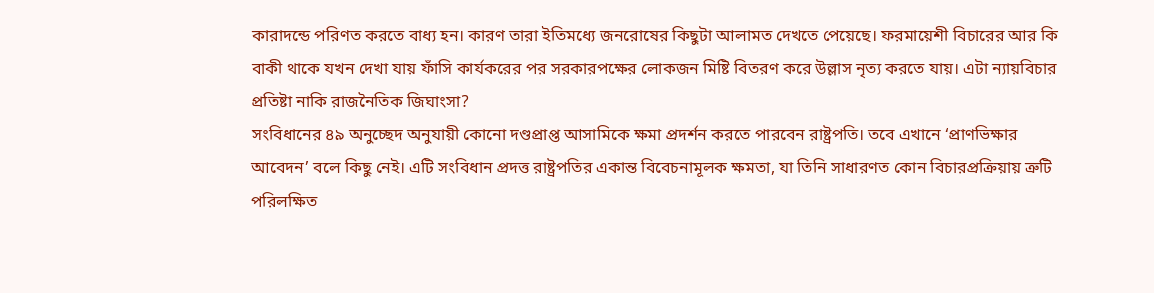কারাদন্ডে পরিণত করতে বাধ্য হন। কারণ তারা ইতিমধ্যে জনরোষের কিছুটা আলামত দেখতে পেয়েছে। ফরমায়েশী বিচারের আর কি বাকী থাকে যখন দেখা যায় ফাঁসি কার্যকরের পর সরকারপক্ষের লোকজন মিষ্টি বিতরণ করে উল্লাস নৃত্য করতে যায়। এটা ন্যায়বিচার প্রতিষ্টা নাকি রাজনৈতিক জিঘাংসা?
সংবিধানের ৪৯ অনুচ্ছেদ অনুযায়ী কোনো দণ্ডপ্রাপ্ত আসামিকে ক্ষমা প্রদর্শন করতে পারবেন রাষ্ট্রপতি। তবে এখানে ‘প্রাণভিক্ষার আবেদন’ বলে কিছু নেই। এটি সংবিধান প্রদত্ত রাষ্ট্রপতির একান্ত বিবেচনামূলক ক্ষমতা, যা তিনি সাধারণত কোন বিচারপ্রক্রিয়ায় ত্রুটি পরিলক্ষিত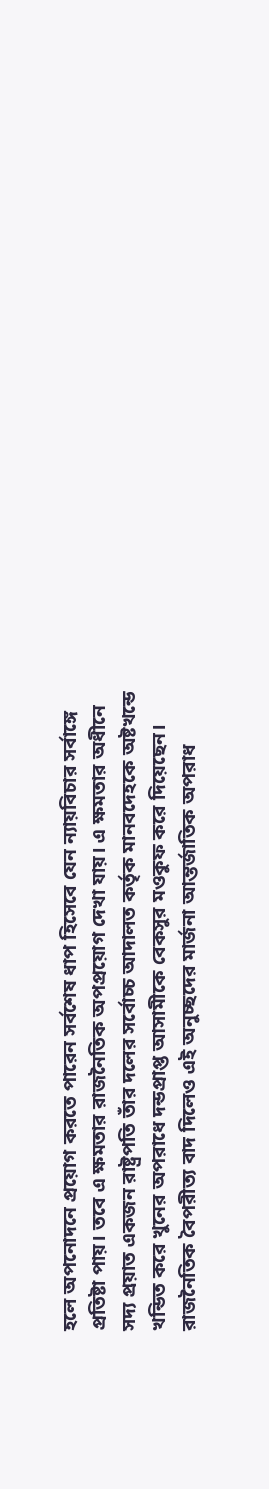হলে অপনোদনে প্রয়োগ করতে পারেন সর্বশেষ ধাপ হিসেবে যেন ন্যায়বিচার সর্বাঙ্গে প্রতিষ্টা পায়। তবে এ ক্ষমতার রাজনৈতিক অপপ্রয়োগ দেখা যায়। এ ক্ষমতার অধীনে সদ্য প্রয়াত একজন রাষ্ট্রপতি তাঁর দলের সর্বোচ্চ আদালত কর্তৃক মানবদেহকে অষ্টখন্ডে খন্ডিত করে খুনের অপরাধে দন্ডপ্রাপ্ত আসামীকে বেকসুর মওকুফ করে দিয়েছেন। রাজনৈতিক বৈপরীত্য বাদ দিলেও এই অনুচ্ছদের মার্জনা আন্তর্জাতিক অপরাধ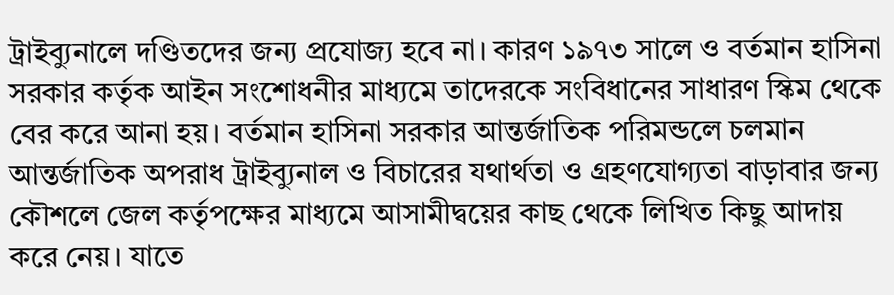ট্রাইব্যুনালে দণ্ডিতদের জন্য প্রযোজ্য হবে না। কারণ ১৯৭৩ সালে ও বর্তমান হাসিনা সরকার কর্তৃক আইন সংশোধনীর মাধ্যমে তাদেরকে সংবিধানের সাধারণ স্কিম থেকে বের করে আনা হয়। বর্তমান হাসিনা সরকার আন্তর্জাতিক পরিমন্ডলে চলমান আন্তর্জাতিক অপরাধ ট্রাইব্যুনাল ও বিচারের যথার্থতা ও গ্রহণযোগ্যতা বাড়াবার জন্য কৌশলে জেল কর্তৃপক্ষের মাধ্যমে আসামীদ্বয়ের কাছ থেকে লিখিত কিছু আদায় করে নেয়। যাতে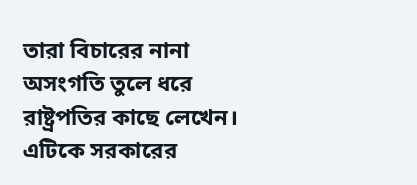তারা বিচারের নানা অসংগতি তুলে ধরে রাষ্ট্রপতির কাছে লেখেন। এটিকে সরকারের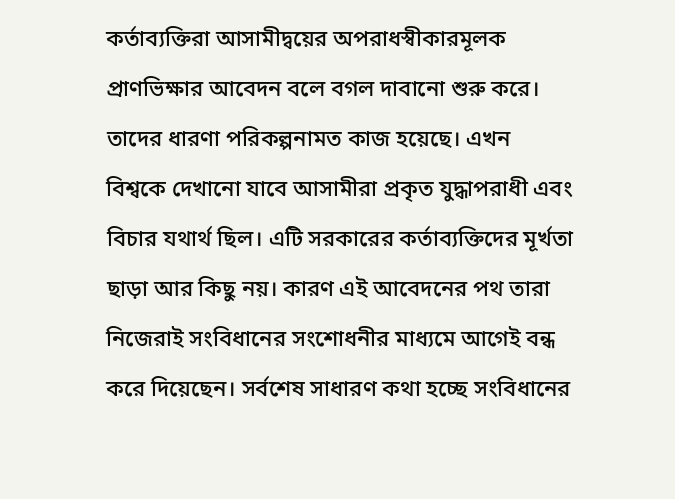কর্তাব্যক্তিরা আসামীদ্বয়ের অপরাধস্বীকারমূলক প্রাণভিক্ষার আবেদন বলে বগল দাবানো শুরু করে। তাদের ধারণা পরিকল্পনামত কাজ হয়েছে। এখন বিশ্বকে দেখানো যাবে আসামীরা প্রকৃত যুদ্ধাপরাধী এবং বিচার যথার্থ ছিল। এটি সরকারের কর্তাব্যক্তিদের মূর্খতা ছাড়া আর কিছু নয়। কারণ এই আবেদনের পথ তারা নিজেরাই সংবিধানের সংশোধনীর মাধ্যমে আগেই বন্ধ করে দিয়েছেন। সর্বশেষ সাধারণ কথা হচ্ছে সংবিধানের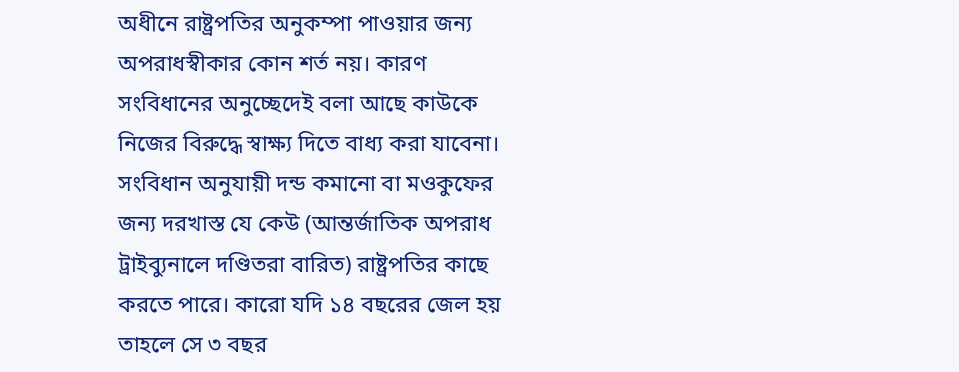অধীনে রাষ্ট্রপতির অনুকম্পা পাওয়ার জন্য অপরাধস্বীকার কোন শর্ত নয়। কারণ সংবিধানের অনুচ্ছেদেই বলা আছে কাউকে নিজের বিরুদ্ধে স্বাক্ষ্য দিতে বাধ্য করা যাবেনা। সংবিধান অনুযায়ী দন্ড কমানো বা মওকুফের জন্য দরখাস্ত যে কেউ (আন্তর্জাতিক অপরাধ ট্রাইব্যুনালে দণ্ডিতরা বারিত) রাষ্ট্রপতির কাছে করতে পারে। কারো যদি ১৪ বছরের জেল হয় তাহলে সে ৩ বছর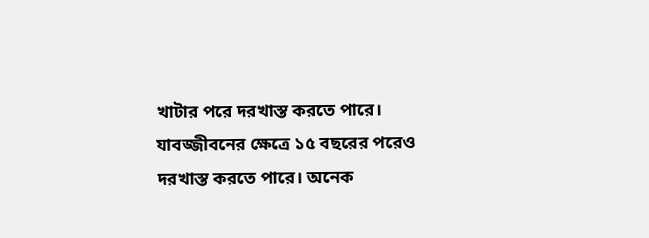খাটার পরে দরখাস্ত করতে পারে। যাবজ্জীবনের ক্ষেত্রে ১৫ বছরের পরেও দরখাস্ত করতে পারে। অনেক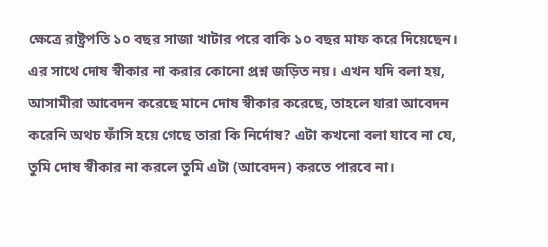ক্ষেত্রে রাষ্ট্রপতি ১০ বছর সাজা খাটার পরে বাকি ১০ বছর মাফ করে দিয়েছেন। এর সাথে দোষ স্বীকার না করার কোনো প্রশ্ন জড়িত নয়। এখন যদি বলা হয়, আসামীরা আবেদন করেছে মানে দোষ স্বীকার করেছে, তাহলে যারা আবেদন করেনি অথচ ফাঁসি হয়ে গেছে তারা কি নির্দোষ? এটা কখনো বলা যাবে না যে, তুমি দোষ স্বীকার না করলে তুমি এটা (আবেদন) করতে পারবে না।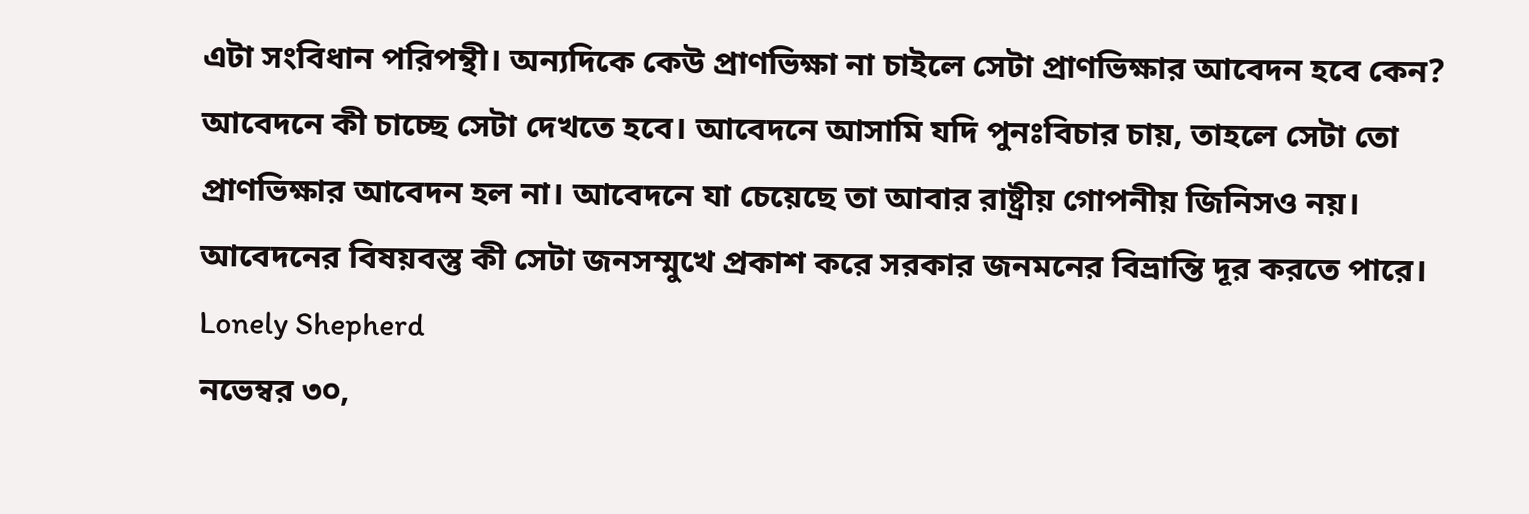এটা সংবিধান পরিপন্থী। অন্যদিকে কেউ প্রাণভিক্ষা না চাইলে সেটা প্রাণভিক্ষার আবেদন হবে কেন? আবেদনে কী চাচ্ছে সেটা দেখতে হবে। আবেদনে আসামি যদি পুনঃবিচার চায়, তাহলে সেটা তো প্রাণভিক্ষার আবেদন হল না। আবেদনে যা চেয়েছে তা আবার রাষ্ট্রীয় গোপনীয় জিনিসও নয়। আবেদনের বিষয়বস্তু কী সেটা জনসম্মুখে প্রকাশ করে সরকার জনমনের বিভ্রান্তি দূর করতে পারে।
Lonely Shepherd
নভেম্বর ৩০,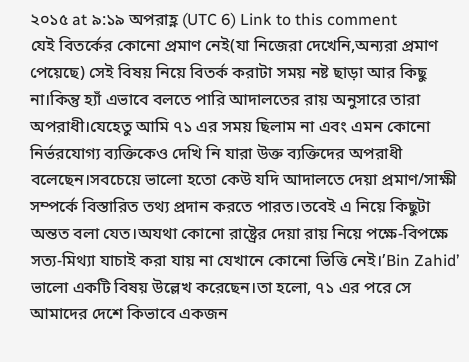২০১৫ at ৯:১৯ অপরাহ্ণ (UTC 6) Link to this comment
যেই বিতর্কের কোনো প্রমাণ নেই(যা নিজেরা দেখেনি,অন্যরা প্রমাণ পেয়েছে) সেই বিষয় নিয়ে বিতর্ক করাটা সময় নষ্ট ছাড়া আর কিছু না।কিন্তু হ্যাঁ এভাবে বলতে পারি আদালতের রায় অনুসারে তারা অপরাধী।যেহেতু আমি ৭১ এর সময় ছিলাম না এবং এমন কোনো নির্ভরযোগ্য ব্যক্তিকেও দেখি নি যারা উক্ত ব্যক্তিদের অপরাধী বলেছেন।সবচেয়ে ভালো হতো কেউ যদি আদালতে দেয়া প্রমাণ/সাক্ষী সম্পর্কে বিস্তারিত তথ্য প্রদান করতে পারত।তবেই এ নিয়ে কিছুটা অন্তত বলা যেত।অযথা কোনো রাষ্ট্রের দেয়া রায় নিয়ে পক্ষে-বিপক্ষে সত্য-মিথ্যা যাচাই করা যায় না যেখানে কোনো ভিত্তি নেই।’Bin Zahid’ ভালো একটি বিষয় উল্লেখ করেছেন।তা হলো, ৭১ এর পরে সে আমাদের দেশে কিভাবে একজন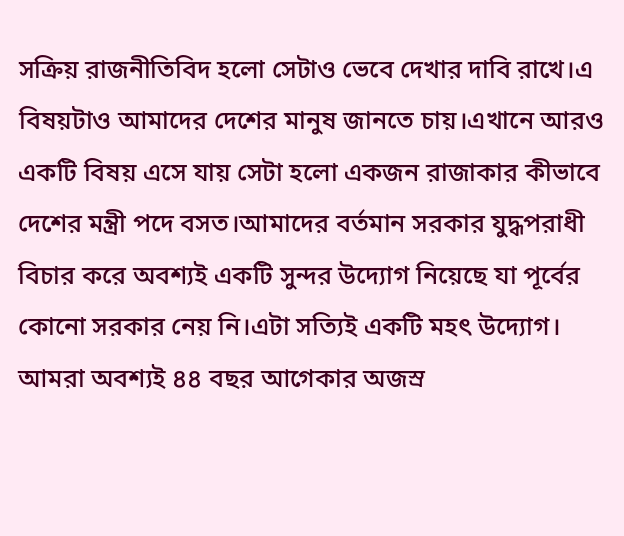সক্রিয় রাজনীতিবিদ হলো সেটাও ভেবে দেখার দাবি রাখে।এ বিষয়টাও আমাদের দেশের মানুষ জানতে চায়।এখানে আরও একটি বিষয় এসে যায় সেটা হলো একজন রাজাকার কীভাবে দেশের মন্ত্রী পদে বসত।আমাদের বর্তমান সরকার যুদ্ধপরাধী বিচার করে অবশ্যই একটি সুন্দর উদ্যোগ নিয়েছে যা পূর্বের কোনো সরকার নেয় নি।এটা সত্যিই একটি মহৎ উদ্যোগ।
আমরা অবশ্যই ৪৪ বছর আগেকার অজস্র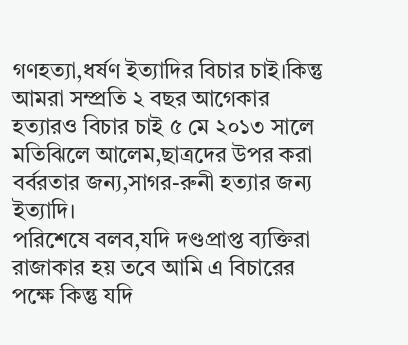গণহত্যা,ধর্ষণ ইত্যাদির বিচার চাই।কিন্তু আমরা সম্প্রতি ২ বছর আগেকার হত্যারও বিচার চাই ৫ মে ২০১৩ সালে মতিঝিলে আলেম,ছাত্রদের উপর করা বর্বরতার জন্য,সাগর-রুনী হত্যার জন্য ইত্যাদি।
পরিশেষে বলব,যদি দণ্ডপ্রাপ্ত ব্যক্তিরা রাজাকার হয় তবে আমি এ বিচারের পক্ষে কিন্তু যদি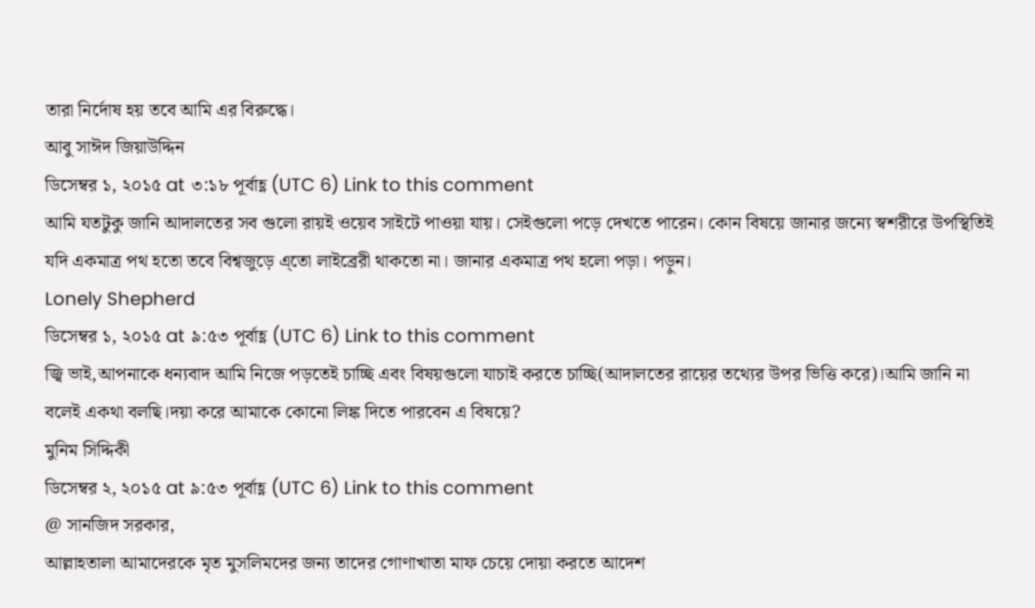তারা নির্দোষ হয় তবে আমি এর বিরুদ্ধে।
আবু সাঈদ জিয়াউদ্দিন
ডিসেম্বর ১, ২০১৫ at ৩:১৮ পূর্বাহ্ণ (UTC 6) Link to this comment
আমি যতটুকু জানি আদালতের সব গুলো রায়ই ওয়েব সাইটে পাওয়া যায়। সেইগুলো পড়ে দেখতে পারেন। কোন বিষয়ে জানার জন্যে স্বশরীরে উপস্থিতিই যদি একমাত্র পথ হতো তবে বিশ্বজুড়ে এ্তো লাইব্রেরী থাকতো না। জানার একমাত্র পথ হলো পড়া। পড়ুন।
Lonely Shepherd
ডিসেম্বর ১, ২০১৫ at ৯:৫৩ পূর্বাহ্ণ (UTC 6) Link to this comment
জ্বি ভাই,আপনাকে ধন্যবাদ আমি নিজে পড়তেই চাচ্ছি এবং বিষয়গুলো যাচাই করতে চাচ্ছি(আদালতের রায়ের তথ্যের উপর ভিত্তি করে)।আমি জানি না বলেই একথা বলছি।দয়া করে আমাকে কোনো লিঙ্ক দিতে পারবেন এ বিষয়ে?
মুনিম সিদ্দিকী
ডিসেম্বর ২, ২০১৫ at ৯:৫৩ পূর্বাহ্ণ (UTC 6) Link to this comment
@ সানজিদ সরকার,
আল্লাহতালা আমাদেরকে মৃত মুসলিমদের জন্য তাদের গোণাখাতা মাফ চেয়ে দোয়া করতে আদেশ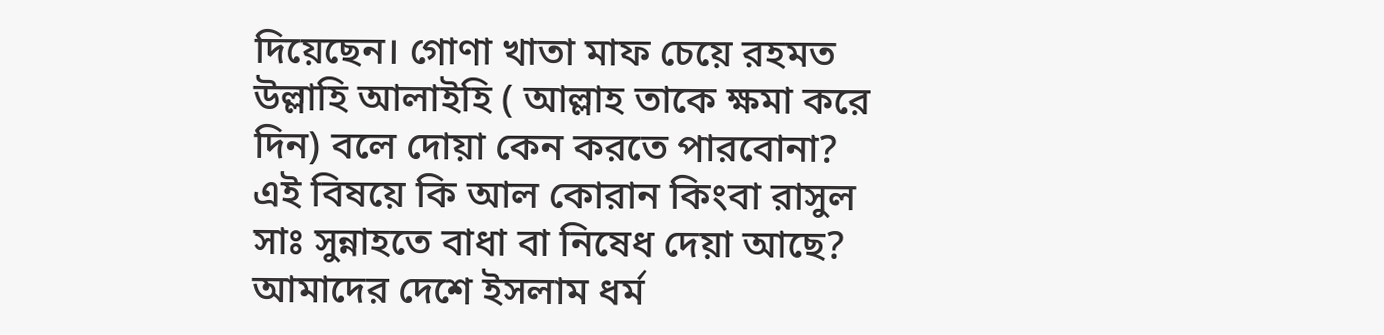দিয়েছেন। গোণা খাতা মাফ চেয়ে রহমত উল্লাহি আলাইহি ( আল্লাহ তাকে ক্ষমা করে দিন) বলে দোয়া কেন করতে পারবোনা?
এই বিষয়ে কি আল কোরান কিংবা রাসুল সাঃ সুন্নাহতে বাধা বা নিষেধ দেয়া আছে?
আমাদের দেশে ইসলাম ধর্ম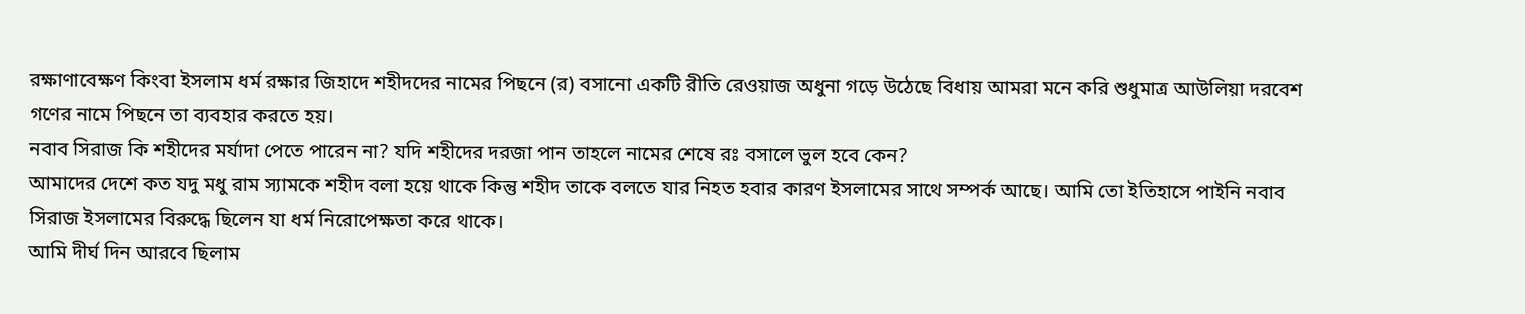রক্ষাণাবেক্ষণ কিংবা ইসলাম ধর্ম রক্ষার জিহাদে শহীদদের নামের পিছনে (র) বসানো একটি রীতি রেওয়াজ অধুনা গড়ে উঠেছে বিধায় আমরা মনে করি শুধুমাত্র আউলিয়া দরবেশ গণের নামে পিছনে তা ব্যবহার করতে হয়।
নবাব সিরাজ কি শহীদের মর্যাদা পেতে পারেন না? যদি শহীদের দরজা পান তাহলে নামের শেষে রঃ বসালে ভুল হবে কেন?
আমাদের দেশে কত যদু মধু রাম স্যামকে শহীদ বলা হয়ে থাকে কিন্তু শহীদ তাকে বলতে যার নিহত হবার কারণ ইসলামের সাথে সম্পর্ক আছে। আমি তো ইতিহাসে পাইনি নবাব সিরাজ ইসলামের বিরুদ্ধে ছিলেন যা ধর্ম নিরোপেক্ষতা করে থাকে।
আমি দীর্ঘ দিন আরবে ছিলাম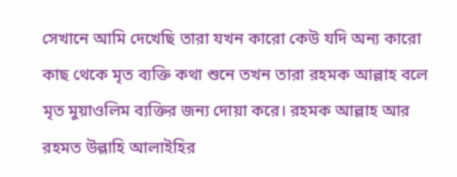সেখানে আমি দেখেছি তারা যখন কারো কেউ যদি অন্য কারো কাছ থেকে মৃত ব্যক্তি কথা শুনে তখন তারা রহমক আল্লাহ বলে মৃত মুয়াওলিম ব্যক্তির জন্য দোয়া করে। রহমক আল্লাহ আর রহমত উল্লাহি আলাইহির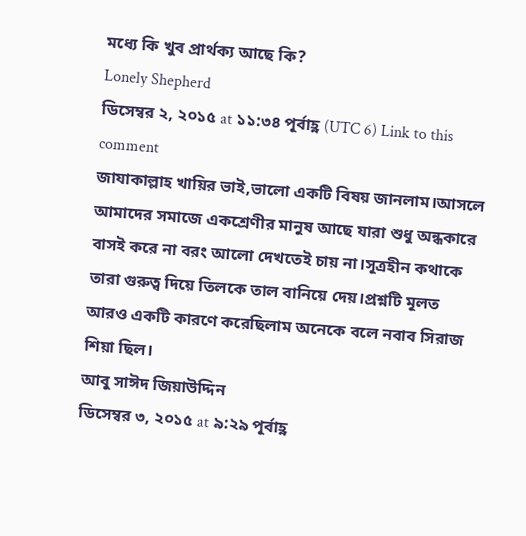মধ্যে কি খুব প্রার্থক্য আছে কি?
Lonely Shepherd
ডিসেম্বর ২, ২০১৫ at ১১:৩৪ পূর্বাহ্ণ (UTC 6) Link to this comment
জাযাকাল্লাহ খায়ির ভাই,ভালো একটি বিষয় জানলাম।আসলে আমাদের সমাজে একশ্রেণীর মানুষ আছে যারা শুধু অন্ধকারে বাসই করে না বরং আলো দেখতেই চায় না।সূত্রহীন কথাকে তারা গুরুত্ব দিয়ে তিলকে তাল বানিয়ে দেয়।প্রশ্নটি মূলত আরও একটি কারণে করেছিলাম অনেকে বলে নবাব সিরাজ শিয়া ছিল।
আবু সাঈদ জিয়াউদ্দিন
ডিসেম্বর ৩, ২০১৫ at ৯:২৯ পূর্বাহ্ণ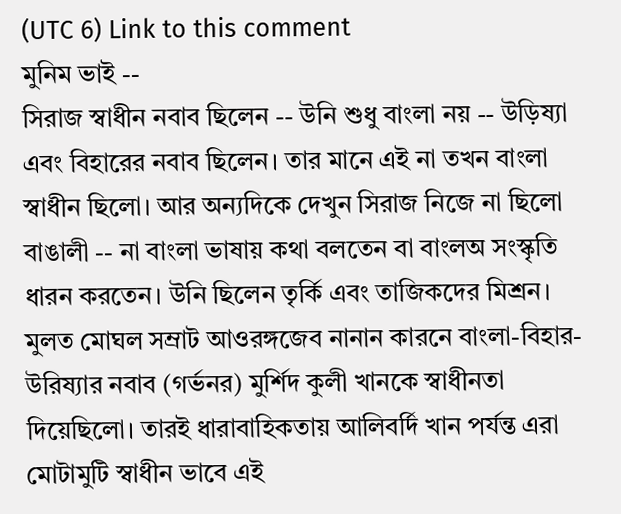(UTC 6) Link to this comment
মুনিম ভাই --
সিরাজ স্বাধীন নবাব ছিলেন -- উনি শুধু বাংলা নয় -- উড়িষ্যা এবং বিহারের নবাব ছিলেন। তার মানে এই না তখন বাংলা স্বাধীন ছিলো। আর অন্যদিকে দেখুন সিরাজ নিজে না ছিলো বাঙালী -- না বাংলা ভাষায় কথা বলতেন বা বাংলঅ সংস্কৃতি ধারন করতেন। উনি ছিলেন তৃর্কি এবং তাজিকদের মিশ্রন। মুলত মোঘল সম্রাট আওরঙ্গজেব নানান কারনে বাংলা-বিহার-উরিষ্যার নবাব (গর্ভনর) মুর্শিদ কুলী খানকে স্বাধীনতা দিয়েছিলো। তারই ধারাবাহিকতায় আলিবর্দি খান পর্যন্ত এরা মোটামুটি স্বাধীন ভাবে এই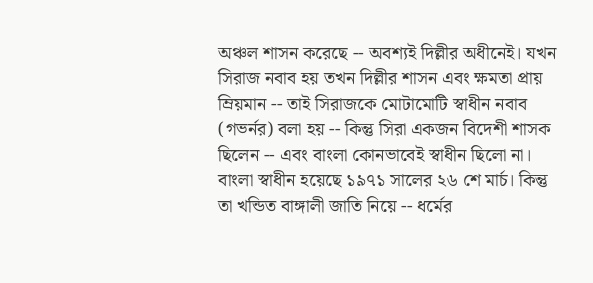অঞ্চল শাসন করেছে -- অবশ্যই দিল্লীর অধীনেই। যখন সিরাজ নবাব হয় তখন দিল্লীর শাসন এবং ক্ষমতা প্রায় ম্রিয়মান -- তাই সিরাজকে মোটামোটি স্বাধীন নবাব (গভর্নর) বলা হয় -- কিন্তু সিরা একজন বিদেশী শাসক ছিলেন -- এবং বাংলা কোনভাবেই স্বাধীন ছিলো না।
বাংলা স্বাধীন হয়েছে ১৯৭১ সালের ২৬ শে মার্চ। কিন্তু তা খন্ডিত বাঙ্গালী জাতি নিয়ে -- ধর্মের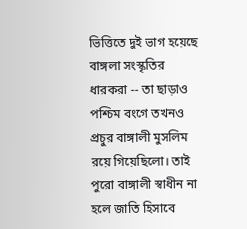ভিত্তিতে দুই ভাগ হয়েছে বাঙ্গলা সংস্কৃতির ধারকরা -- তা ছাড়াও পশ্চিম বংগে তখনও প্রচুর বাঙ্গালী মুসলিম রয়ে গিয়েছিলো। তাই পুরো বাঙ্গালী স্বাধীন না হলে জাতি হিসাবে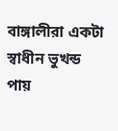বাঙ্গালীরা একটা স্বাধীন ভুখন্ড পায়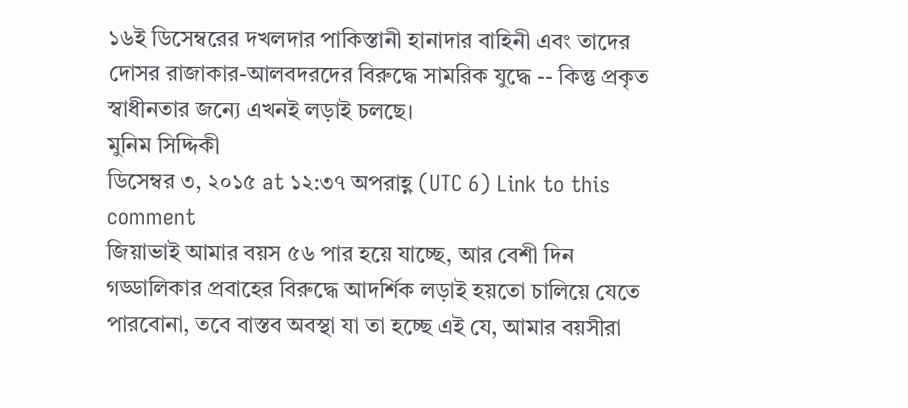১৬ই ডিসেম্বরের দখলদার পাকিস্তানী হানাদার বাহিনী এবং তাদের দোসর রাজাকার-আলবদরদের বিরুদ্ধে সামরিক যুদ্ধে -- কিন্তু প্রকৃত স্বাধীনতার জন্যে এখনই লড়াই চলছে।
মুনিম সিদ্দিকী
ডিসেম্বর ৩, ২০১৫ at ১২:৩৭ অপরাহ্ণ (UTC 6) Link to this comment
জিয়াভাই আমার বয়স ৫৬ পার হয়ে যাচ্ছে, আর বেশী দিন গড্ডালিকার প্রবাহের বিরুদ্ধে আদর্শিক লড়াই হয়তো চালিয়ে যেতে পারবোনা, তবে বাস্তব অবস্থা যা তা হচ্ছে এই যে, আমার বয়সীরা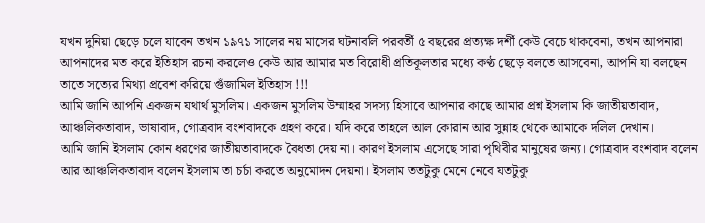যখন দুনিয়া ছেড়ে চলে যাবেন তখন ১৯৭১ সালের নয় মাসের ঘটনাবলি পরবর্তী ৫ বছরের প্রত্যক্ষ দর্শী কেউ বেচে থাকবেনা, তখন আপনারা আপনাদের মত করে ইতিহাস রচনা করলেও কেউ আর আমার মত বিরোধী প্রতিকূলতার মধ্যে কণ্ঠ ছেড়ে বলতে আসবেনা, আপনি যা বলছেন তাতে সত্যের মিথ্যা প্রবেশ করিয়ে গুঁজামিল ইতিহাস !!!
আমি জানি আপনি একজন যথার্থ মুসলিম। একজন মুসলিম উম্মাহর সদস্য হিসাবে আপনার কাছে আমার প্রশ্ন ইসলাম কি জাতীয়তাবাদ, আঞ্চলিকতাবাদ, ভাষাবাদ, গোত্রবাদ বংশবাদকে গ্রহণ করে। যদি করে তাহলে আল কোরান আর সুন্নাহ থেকে আমাকে দলিল দেখান।
আমি জানি ইসলাম কোন ধরণের জাতীয়তাবাদকে বৈধতা দেয় না। কারণ ইসলাম এসেছে সারা পৃথিবীর মানুষের জন্য। গোত্রবাদ বংশবাদ বলেন আর আঞ্চলিকতাবাদ বলেন ইসলাম তা চর্চা করতে অনুমোদন দেয়না। ইসলাম ততটুকু মেনে নেবে যতটুকু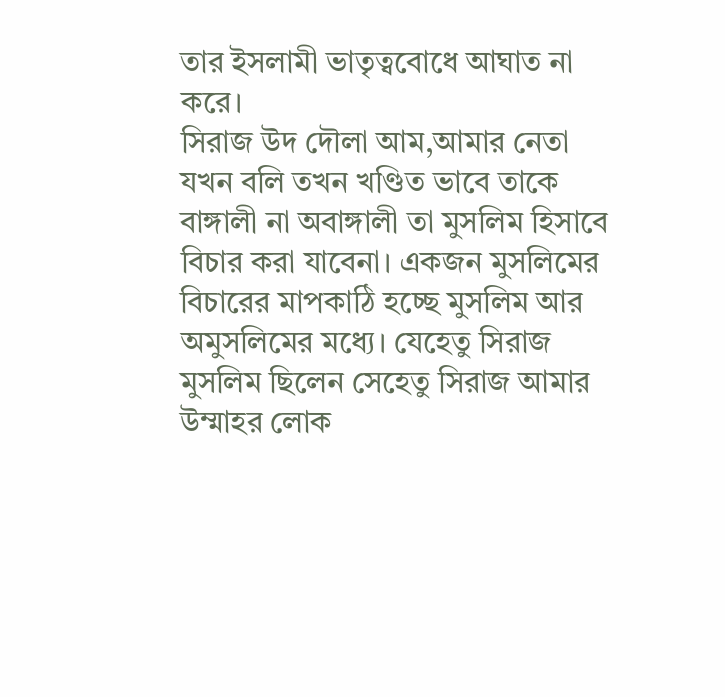তার ইসলামী ভাতৃত্ববোধে আঘাত না করে।
সিরাজ উদ দৌলা আম,আমার নেতা যখন বলি তখন খণ্ডিত ভাবে তাকে বাঙ্গালী না অবাঙ্গালী তা মুসলিম হিসাবে বিচার করা যাবেনা। একজন মুসলিমের বিচারের মাপকাঠি হচ্ছে মুসলিম আর অমুসলিমের মধ্যে। যেহেতু সিরাজ মুসলিম ছিলেন সেহেতু সিরাজ আমার উম্মাহর লোক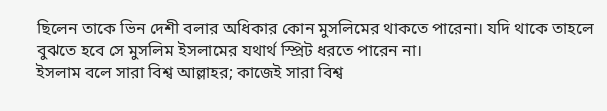ছিলেন তাকে ভিন দেশী বলার অধিকার কোন মুসলিমের থাকতে পারেনা। যদি থাকে তাহলে বুঝতে হবে সে মুসলিম ইসলামের যথার্থ স্প্রিট ধরতে পারেন না।
ইসলাম বলে সারা বিশ্ব আল্লাহর; কাজেই সারা বিশ্ব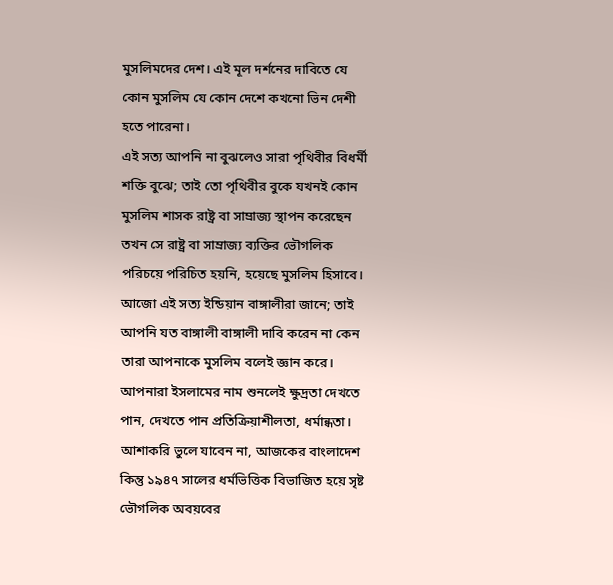মুসলিমদের দেশ। এই মূল দর্শনের দাবিতে যে কোন মুসলিম যে কোন দেশে কখনো ভিন দেশী হতে পারেনা।
এই সত্য আপনি না বুঝলেও সারা পৃথিবীর বিধর্মী শক্তি বুঝে; তাই তো পৃথিবীর বুকে যখনই কোন মুসলিম শাসক রাষ্ট্র বা সাম্রাজ্য স্থাপন করেছেন তখন সে রাষ্ট্র বা সাম্রাজ্য ব্যক্তির ভৌগলিক পরিচয়ে পরিচিত হয়নি, হয়েছে মুসলিম হিসাবে।
আজো এই সত্য ইন্ডিয়ান বাঙ্গালীরা জানে; তাই আপনি যত বাঙ্গালী বাঙ্গালী দাবি করেন না কেন তারা আপনাকে মুসলিম বলেই জ্ঞান করে।
আপনারা ইসলামের নাম শুনলেই ক্ষুদ্রতা দেখতে পান, দেখতে পান প্রতিক্রিয়াশীলতা, ধর্মান্ধতা। আশাকরি ভুলে যাবেন না, আজকের বাংলাদেশ কিন্তু ১৯৪৭ সালের ধর্মভিত্তিক বিভাজিত হয়ে সৃষ্ট ভৌগলিক অবয়বের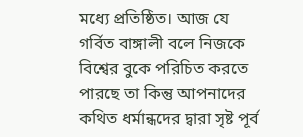মধ্যে প্রতিষ্ঠিত। আজ যে গর্বিত বাঙ্গালী বলে নিজকে বিশ্বের বুকে পরিচিত করতে পারছে তা কিন্তু আপনাদের কথিত ধর্মান্ধদের দ্বারা সৃষ্ট পূর্ব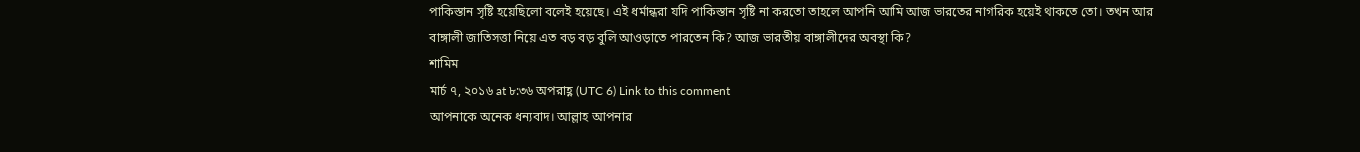পাকিস্তান সৃষ্টি হয়েছিলো বলেই হয়েছে। এই ধর্মান্ধরা যদি পাকিস্তান সৃষ্টি না করতো তাহলে আপনি আমি আজ ভারতের নাগরিক হয়েই থাকতে তো। তখন আর বাঙ্গালী জাতিসত্তা নিয়ে এত বড় বড় বুলি আওড়াতে পারতেন কি? আজ ভারতীয় বাঙ্গালীদের অবস্থা কি?
শামিম
মার্চ ৭, ২০১৬ at ৮:৩৬ অপরাহ্ণ (UTC 6) Link to this comment
আপনাকে অনেক ধন্যবাদ। আল্লাহ আপনার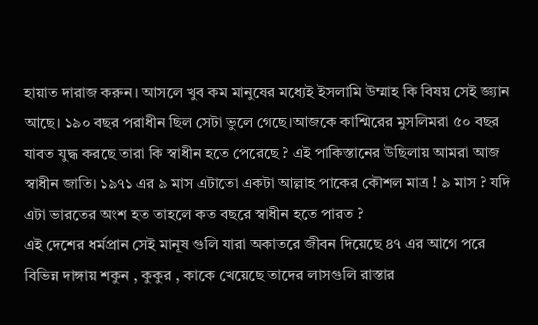হায়াত দারাজ করুন। আসলে খুব কম মানুষের মধ্যেই ইসলামি উম্মাহ কি বিষয় সেই জ্ঞ্যান আছে। ১৯০ বছর পরাধীন ছিল সেটা ভুলে গেছে।আজকে কাশ্মিরের মুসলিমরা ৫০ বছর যাবত যুদ্ধ করছে তারা কি স্বাধীন হতে পেরেছে ? এই পাকিস্তানের উছিলায় আমরা আজ স্বাধীন জাতি। ১৯৭১ এর ৯ মাস এটাতো একটা আল্লাহ পাকের কৌশল মাত্র ! ৯ মাস ? যদি এটা ভারতের অংশ হত তাহলে কত বছরে স্বাধীন হতে পারত ?
এই দেশের ধর্মপ্রান সেই মানূষ গুলি যারা অকাতরে জীবন দিয়েছে ৪৭ এর আগে পরে বিভিন্ন দাঙ্গায় শকুন , কুকুর , কাকে খেয়েছে তাদের লাসগুলি রাস্তার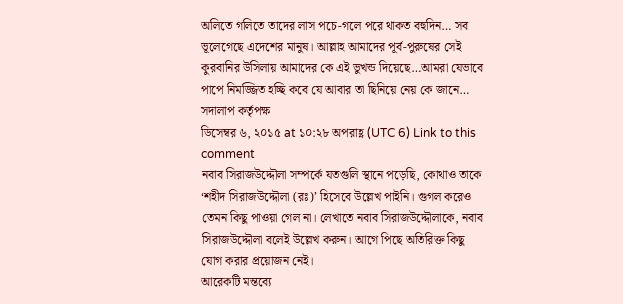অলিতে গলিতে তাদের লাস পচে-গলে পরে থাকত বহুদিন… সব ভূলেগেছে এদেশের মানুষ। আল্লাহ আমাদের পূর্ব-পুরুষের সেই কুরবানির উসিলায় আমাদের কে এই ভুখন্ড দিয়েছে…আমরা যেভাবে পাপে নিমজ্জিত হচ্ছি কবে যে আবার তা ছিনিয়ে নেয় কে জানে…
সদালাপ কর্তৃপক্ষ
ডিসেম্বর ৬, ২০১৫ at ১০:২৮ অপরাহ্ণ (UTC 6) Link to this comment
নবাব সিরাজউদ্দৌলা সম্পর্কে যতগুলি স্থানে পড়েছি, কোথাও তাকে ‘শহীদ সিরাজউদ্দৌলা (রঃ)’ হিসেবে উল্লেখ পাইনি। গুগল করেও তেমন কিছু পাওয়া গেল না। লেখাতে নবাব সিরাজউদ্দৌলাকে, নবাব সিরাজউদ্দৌলা বলেই উল্লেখ করুন। আগে পিছে অতিরিক্ত কিছু যোগ করার প্রয়োজন নেই।
আরেকটি মন্তব্যে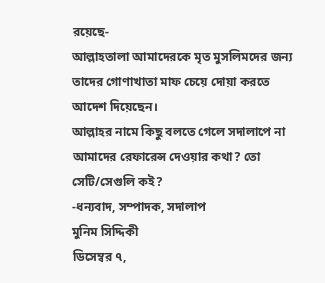রয়েছে-
আল্লাহতালা আমাদেরকে মৃত মুসলিমদের জন্য তাদের গোণাখাতা মাফ চেয়ে দোয়া করতে আদেশ দিয়েছেন।
আল্লাহর নামে কিছু বলতে গেলে সদালাপে না আমাদের রেফারেন্স দেওয়ার কথা? তো সেটি/সেগুলি কই?
-ধন্যবাদ, সম্পাদক, সদালাপ
মুনিম সিদ্দিকী
ডিসেম্বর ৭,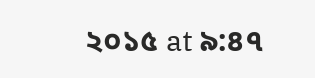২০১৫ at ৯:৪৭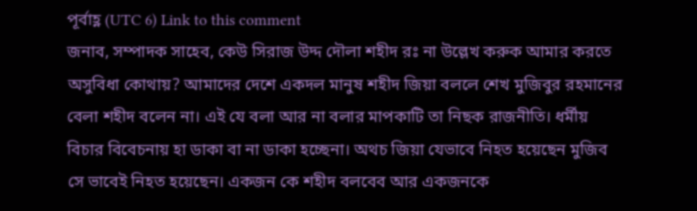পূর্বাহ্ণ (UTC 6) Link to this comment
জনাব, সম্পাদক সাহেব, কেউ সিরাজ উদ্দ দৌলা শহীদ রঃ না উল্লেখ করুক আমার করতে অসুবিধা কোথায়? আমাদের দেশে একদল মানুষ শহীদ জিয়া বললে শেখ মুজিবুর রহমানের বেলা শহীদ বলেন না। এই যে বলা আর না বলার মাপকাটি তা নিছক রাজনীতি। ধর্মীয় বিচার বিবেচনায় হা ডাকা বা না ডাকা হচ্ছেনা। অথচ জিয়া যেভাবে নিহত হয়েছেন মুজিব সে ভাবেই নিহত হয়েছেন। একজন কে শহীদ বলবেব আর একজনকে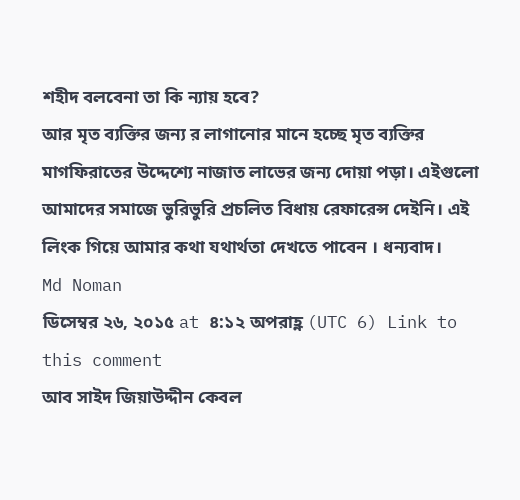শহীদ বলবেনা তা কি ন্যায় হবে?
আর মৃত ব্যক্তির জন্য র লাগানোর মানে হচ্ছে মৃত ব্যক্তির মাগফিরাতের উদ্দেশ্যে নাজাত লাভের জন্য দোয়া পড়া। এইগুলো আমাদের সমাজে ভুরিভুরি প্রচলিত বিধায় রেফারেন্স দেইনি। এই লিংক গিয়ে আমার কথা যথার্থতা দেখতে পাবেন । ধন্যবাদ।
Md Noman
ডিসেম্বর ২৬, ২০১৫ at ৪:১২ অপরাহ্ণ (UTC 6) Link to this comment
আব সাইদ জিয়াউদ্দীন কেবল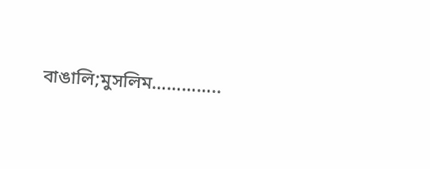বাঙালি;মুসলিম…………..